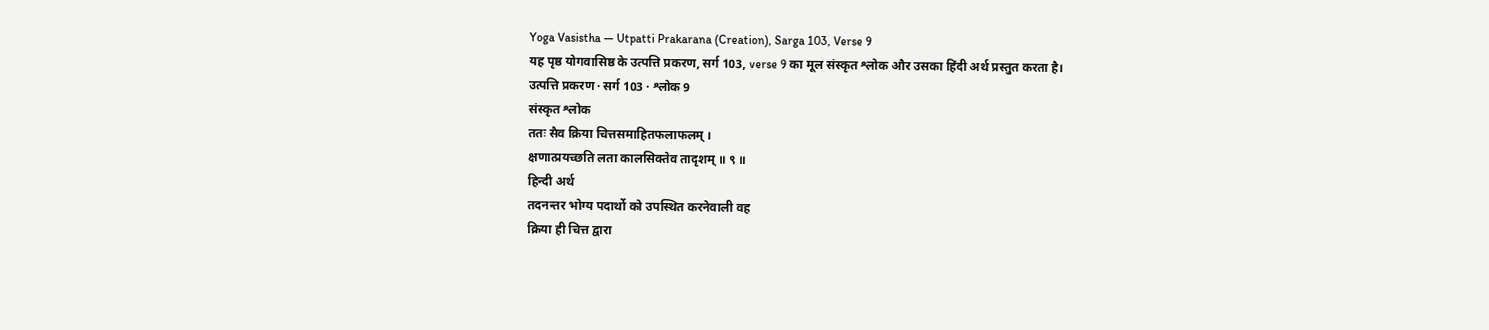Yoga Vasistha — Utpatti Prakarana (Creation), Sarga 103, Verse 9
यह पृष्ठ योगवासिष्ठ के उत्पत्ति प्रकरण, सर्ग 103, verse 9 का मूल संस्कृत श्लोक और उसका हिंदी अर्थ प्रस्तुत करता है।
उत्पत्ति प्रकरण · सर्ग 103 · श्लोक 9
संस्कृत श्लोक
ततः सैव क्रिया चित्तसमाहितफलाफलम् ।
क्षणात्प्रयच्छति लता कालसिक्तेव तादृशम् ॥ ९ ॥
हिन्दी अर्थ
तदनन्तर भोग्य पदार्थो को उपस्थित करनेवाली वह
क्रिया ही चित्त द्वारा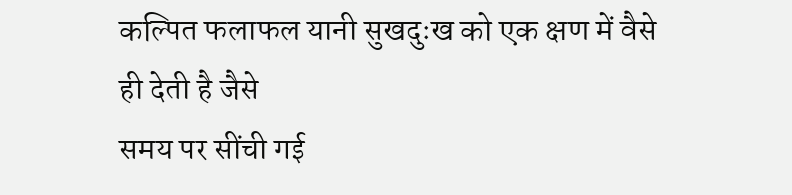कल्पित फलाफल यानी सुखदुःख को एक क्षण में वैसे ही देती है जैसे
समय पर सींची गई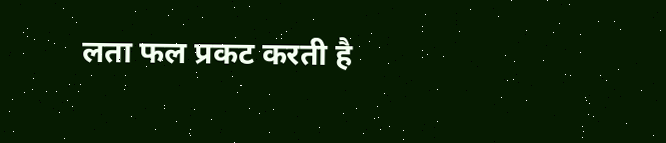लता फल प्रकट करती है